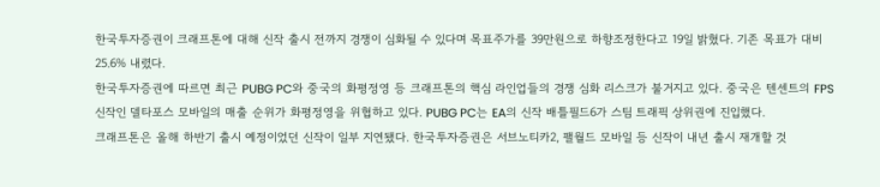한국투자증권이 크래프톤에 대해 신작 출시 전까지 경쟁이 심화될 수 있다며 목표주가를 39만원으로 하향조정한다고 19일 밝혔다. 기존 목표가 대비 25.6% 내렸다.
한국투자증권에 따르면 최근 PUBG PC와 중국의 화평정영 등 크래프톤의 핵심 라인업들의 경쟁 심화 리스크가 불거지고 있다. 중국은 텐센트의 FPS 신작인 델타포스 모바일의 매출 순위가 화평정영을 위협하고 있다. PUBG PC는 EA의 신작 배틀필드6가 스팀 트래픽 상위권에 진입했다.
크래프톤은 올해 하반기 출시 예정이었던 신작이 일부 지연됐다. 한국투자증권은 서브노티카2, 팰월드 모바일 등 신작이 내년 출시 재개할 것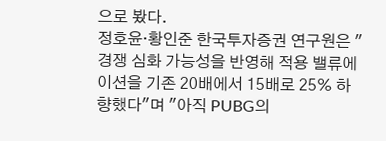으로 봤다.
정호윤·황인준 한국투자증권 연구원은 "경쟁 심화 가능성을 반영해 적용 밸류에이션을 기존 20배에서 15배로 25% 하향했다"며 "아직 PUBG의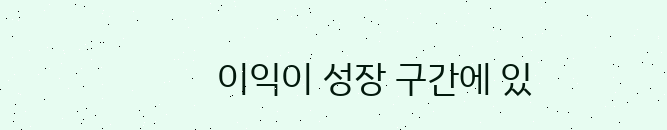이익이 성장 구간에 있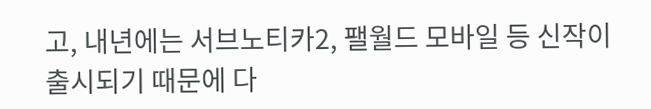고, 내년에는 서브노티카2, 팰월드 모바일 등 신작이 출시되기 때문에 다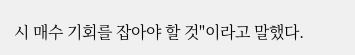시 매수 기회를 잡아야 할 것"이라고 말했다.